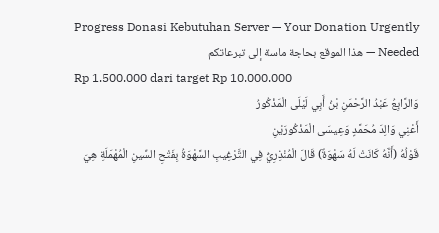Progress Donasi Kebutuhan Server — Your Donation Urgently Needed — هذا الموقع بحاجة ماسة إلى تبرعاتكم
Rp 1.500.000 dari target Rp 10.000.000
وَالرَّابِعُ عَبْدُ الرَّحْمَنِ بْنُ أَبِي لَيْلَى الْمَذْكُورُ
أَعْنِي وَالِدَ مُحَمَّدٍ وَعِيسَى الْمَذْكُورَيْنِ
قَوْلُهُ (أَنَّهُ كَانَتْ لَهُ سَهْوَةٌ) قَالَ الْمُنْذِرِيُّ فِي التَّرْغِيبِ السَّهْوَةُ بِفَتْحِ السِّينِ الْمُهْمَلَةِ هِيَ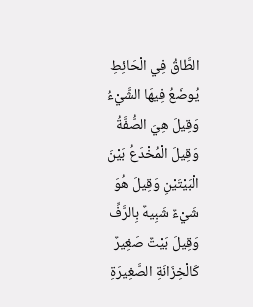الطَّاقُ فِي الْحَائِطِ يُوضَعُ فِيهَا الشَّيْءُ وَقِيلَ هِيَ الصُّفَّةُ وَقِيلَ الْمُخْدَعُ بَيْنَ الْبَيْتَيْنِ وَقِيلَ هُوَ شَيْءٌ شَبِيهٌ بِالرَّفِّ وَقِيلَ بَيْتٌ صَغِيرٌ كَالْخِزَانَةِ الصَّغِيرَةِ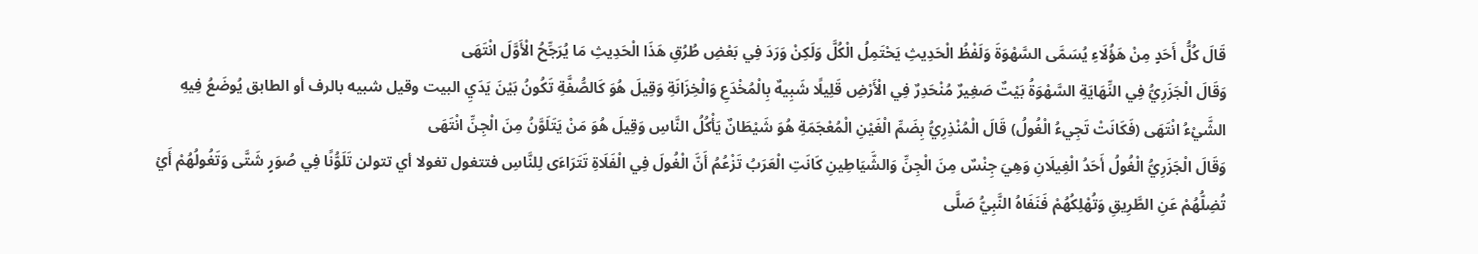قَالَ كُلُّ أَحَدٍ مِنْ هَؤُلَاءِ يُسَمَّى السَّهْوَةَ وَلَفْظُ الْحَدِيثِ يَحْتَمِلُ الْكُلَّ وَلَكِنْ وَرَدَ فِي بَعْضِ طُرُقِ هَذَا الْحَدِيثِ مَا يُرَجِّحُ الْأَوَّلَ انْتَهَى
وَقَالَ الْجَزَرِيُّ فِي النِّهَايَةِ السَّهْوَةُ بَيْتٌ صَغِيرٌ مُنْحَدِرٌ فِي الْأَرْضِ قَلِيلًا شَبِيهٌ بِالْمُخْدَعِ وَالْخِزَانَةِ وَقِيلَ هُوَ كَالصُّفَّةِ تَكُونُ بَيْنَ يَدَيِ البيت وقيل شبيه بالرف أو الطابق يُوضَعُ فِيهِ الشَّيْءُ انْتَهَى (فَكَانَتْ تَجِيءُ الْغُولُ) قَالَ الْمُنْذِرِيُّ بِضَمِّ الْغَيْنِ الْمُعْجَمَةِ هُوَ شَيْطَانٌ يَأْكُلُ النَّاسِ وَقِيلَ هُوَ مَنْ يَتَلَوَّنُ مِنَ الْجِنِّ انْتَهَى
وَقَالَ الْجَزَرِيُّ الْغُولُ أَحَدُ الْغِيلَانِ وَهِيَ جِنْسٌ مِنَ الْجِنِّ وَالشَّيَاطِينِ كَانَتِ الْعَرَبُ تَزْعُمُ أَنَّ الْغُولَ فِي الْفَلَاةِ تَتَرَاءَى لِلنَّاسِ فتتغول تغولا أي تتولن تَلَوُّنًا فِي صُوَرٍ شَتَّى وَتَغُولُهُمْ أَيْ تُضِلُّهُمْ عَنِ الطَّرِيقِ وَتُهْلِكُهُمْ فَنَفَاهُ النَّبِيُّ صَلَّى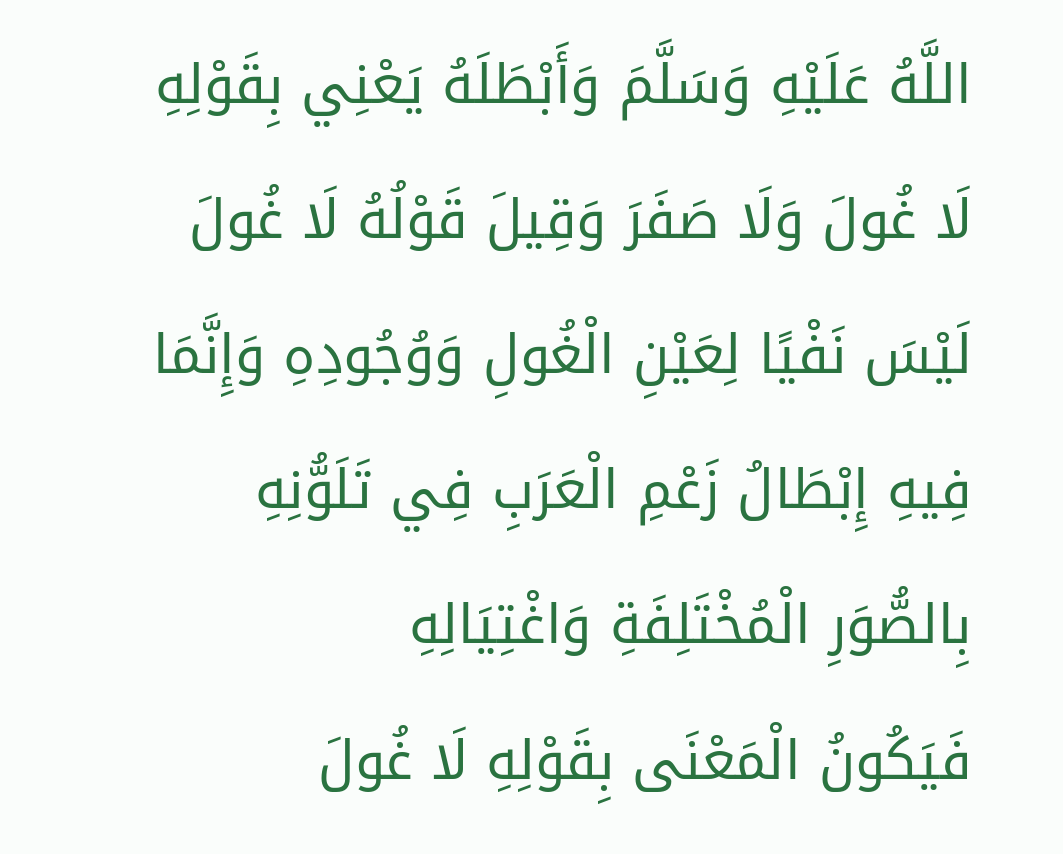اللَّهُ عَلَيْهِ وَسَلَّمَ وَأَبْطَلَهُ يَعْنِي بِقَوْلِهِ لَا غُولَ وَلَا صَفَرَ وَقِيلَ قَوْلُهُ لَا غُولَ لَيْسَ نَفْيًا لِعَيْنِ الْغُولِ وَوُجُودِهِ وَإِنَّمَا فِيهِ إِبْطَالُ زَعْمِ الْعَرَبِ فِي تَلَوُّنِهِ بِالصُّوَرِ الْمُخْتَلِفَةِ وَاغْتِيَالِهِ
فَيَكُونُ الْمَعْنَى بِقَوْلِهِ لَا غُولَ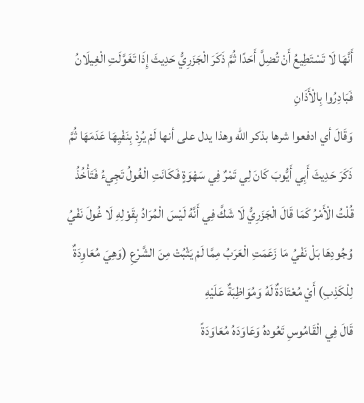أَنَّهَا لَا تَسْتَطِيعُ أَنْ تُضِلَّ أَحَدًا ثُمَّ ذَكَرَ الْجَزَرِيُّ حَدِيثَ إِذَا تَغَوَّلَتِ الْغِيلَانُ فَبَادِرُوا بِالْأَذَانِ
وَقَالَ أي ادفعوا شرها بذكر الله وهذا يدل على أنها لَمْ يُرِدْ بِنَفْيِهَا عَدَمَهَا ثُمَّ ذَكَرَ حَدِيثَ أَبِي أَيُّوبَ كَانَ لِي تَمْرٌ فِي سَهْوَةٍ فَكَانَتِ الْغُولُ تَجِيءُ فَتَأْخُذُ
قُلْتُ الْأَمْرُ كَمَا قَالَ الْجَزَرِيُّ لَا شَكَّ فِي أَنَّهُ لَيْسَ الْمُرَادُ بِقَوْلِهِ لَا غُولَ نَفْيُ وُجُودِهَا بَلْ نَفْيُ مَا زَعَمَتِ الْعَرَبُ مِمَّا لَمْ يَثْبُتْ مِنَ الشَّرْعِ (وَهِيَ مُعَاوِدَةٌ لِلْكَذِبِ) أَيْ مُعْتَادَةٌ لَهُ وَمُوَاظِبَةٌ عَلَيْهِ
قَالَ فِي الْقَامُوسِ تَعُودهُ وَعَاوَدَهُ مُعَاوَدَةً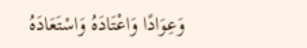وَعِوَادًا وَاعْتَادَهُ وَاسْتَعَادَهُ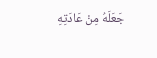جَعَلَهُ مِنْ عَادَتِهِ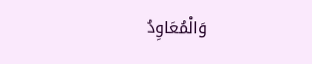وَالْمُعَاوِدُ